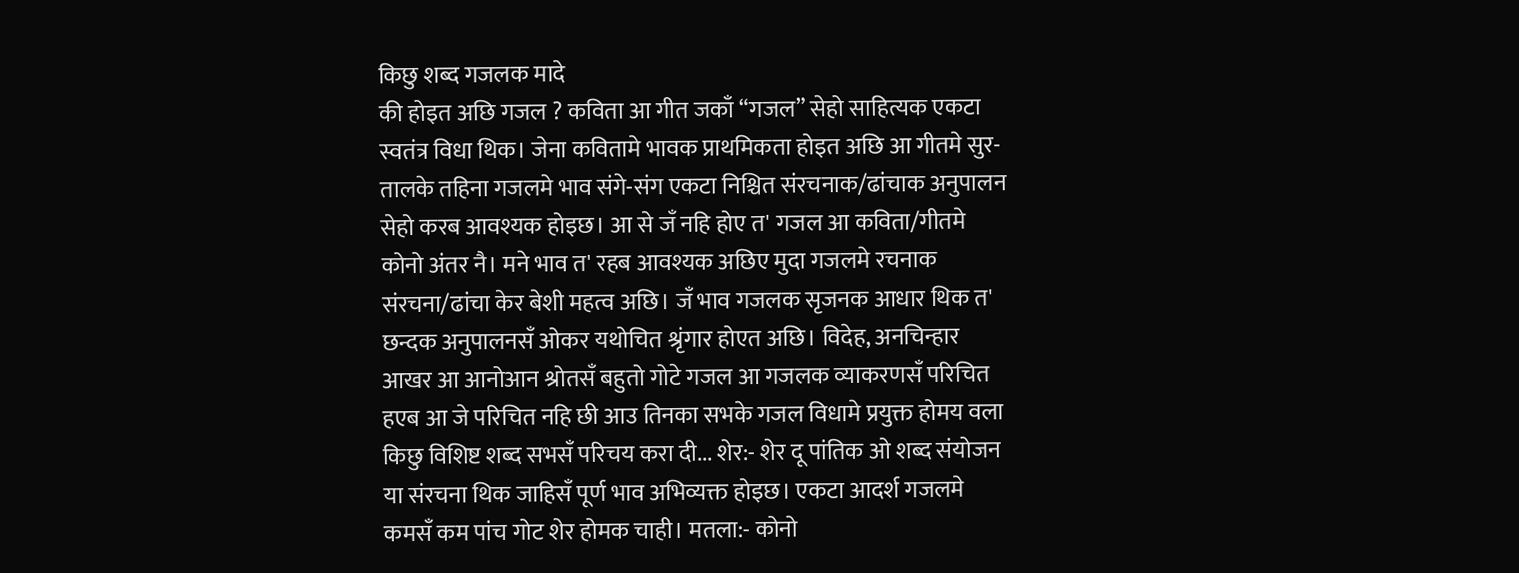किछु शब्द गजलक मादे
की होइत अछि गजल ? कविता आ गीत जकाँ “गजल” सेहो साहित्यक एकटा स्वतंत्र विधा थिक। जेना कवितामे भावक प्राथमिकता होइत अछि आ गीतमे सुर-तालके तहिना गजलमे भाव संगे-संग एकटा निश्चित संरचनाक/ढांचाक अनुपालन सेहो करब आवश्यक होइछ। आ से जँ नहि होए त' गजल आ कविता/गीतमे कोनो अंतर नै। मने भाव त' रहब आवश्यक अछिए मुदा गजलमे रचनाक संरचना/ढांचा केर बेशी महत्व अछि। जँ भाव गजलक सृजनक आधार थिक त' छन्दक अनुपालनसँ ओकर यथोचित श्रृंगार होएत अछि। विदेह, अनचिन्हार आखर आ आनोआन श्रोतसँ बहुतो गोटे गजल आ गजलक व्याकरणसँ परिचित हएब आ जे परिचित नहि छी आउ तिनका सभके गजल विधामे प्रयुक्त होमय वला किछु विशिष्ट शब्द सभसँ परिचय करा दी... शेर:- शेर दू पांतिक ओ शब्द संयोजन या संरचना थिक जाहिसँ पूर्ण भाव अभिव्यक्त होइछ। एकटा आदर्श गजलमे कमसँ कम पांच गोट शेर होमक चाही। मतला:- कोनो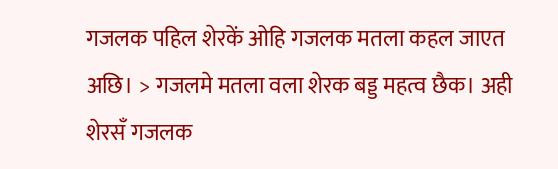गजलक पहिल शेरकें ओहि गजलक मतला कहल जाएत अछि। > गजलमे मतला वला शेरक बड्ड महत्व छैक। अही शेरसँ गजलक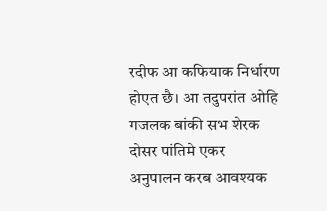रदीफ आ कफियाक निर्धारण होएत छै। आ तदुपरांत ओहि गजलक बांकी सभ शेरक दोसर पांतिमे एकर अनुपालन करब आवश्यक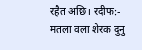रहैत अछि। रदीफ:- मतला वला शेरक दुनु